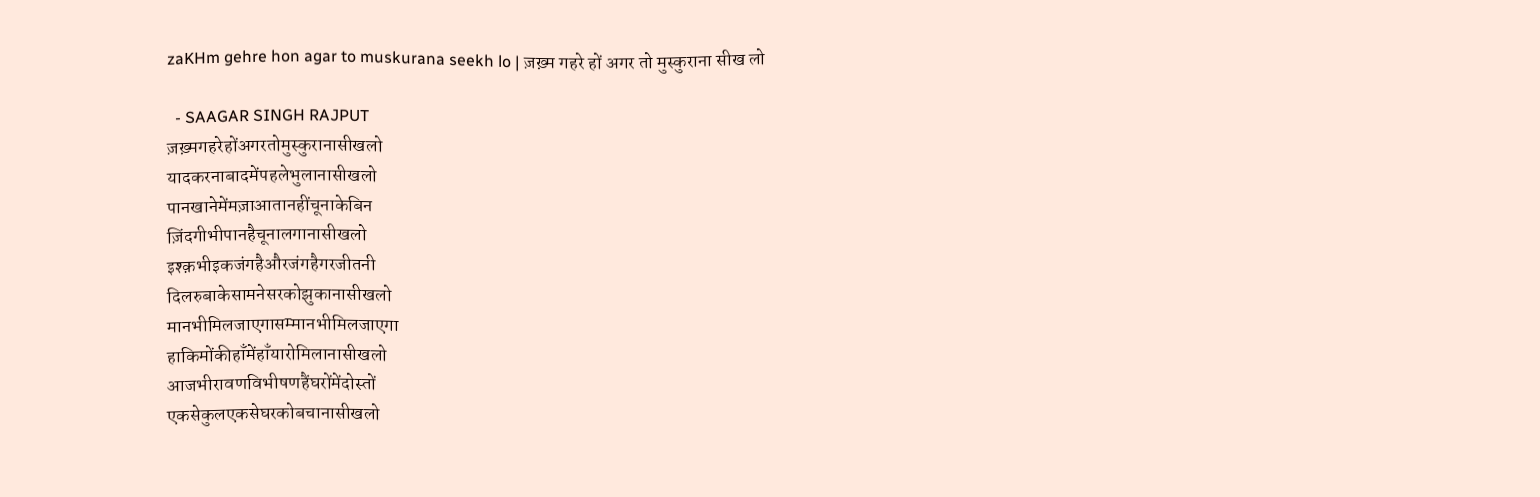zaKHm gehre hon agar to muskurana seekh lo | ज़ख़्म गहरे हों अगर तो मुस्कुराना सीख लो

  - SAAGAR SINGH RAJPUT
ज़ख़्मगहरेहोंअगरतोमुस्कुरानासीखलो
यादकरनाबादमेंपहलेभुलानासीखलो
पानखानेमेंमज़ाआतानहींचूनाकेबिन
ज़िंदगीभीपानहैचूनालगानासीखलो
इश्क़भीइकजंगहैऔरजंगहैगरजीतनी
दिलरुबाकेसामनेसरकोझुकानासीखलो
मानभीमिलजाएगासम्मानभीमिलजाएगा
हाकिमोंकीहाँमेंहाँयारोमिलानासीखलो
आजभीरावणविभीषणहैंघरोंमेंदोस्तों
एकसेकुलएकसेघरकोबचानासीखलो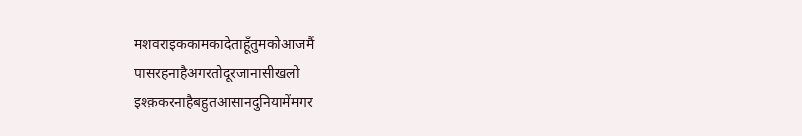मशवराइककामकादेताहूँतुमकोआजमैं
पासरहनाहैअगरतोदूरजानासीखलो
इश्क़करनाहैबहुतआसानदुनियामेंमगर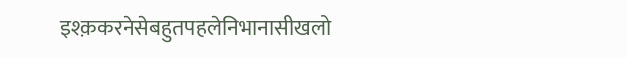इश्क़करनेसेबहुतपहलेनिभानासीखलो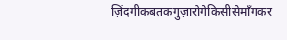ज़िंदगीकबतकगुज़ारोगेकिसीसेमाँगकर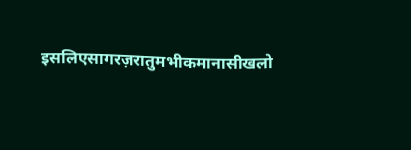इसलिएसागरज़रातुमभीकमानासीखलो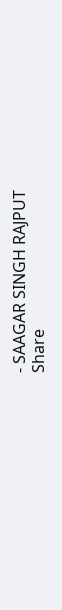- SAAGAR SINGH RAJPUT
Share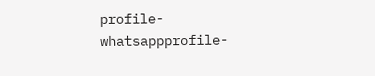profile-whatsappprofile-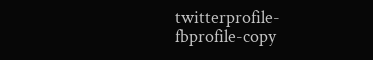twitterprofile-fbprofile-copy